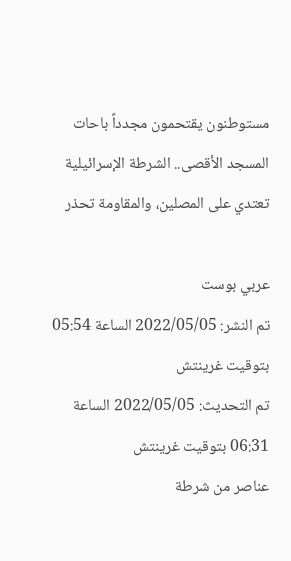مستوطنون يقتحمون مجدداً باحات المسجد الأقصى.. الشرطة الإسرائيلية تعتدي على المصلين، والمقاومة تحذر

عربي بوست
تم النشر: 2022/05/05 الساعة 05:54 بتوقيت غرينتش
تم التحديث: 2022/05/05 الساعة 06:31 بتوقيت غرينتش
عناصر من شرطة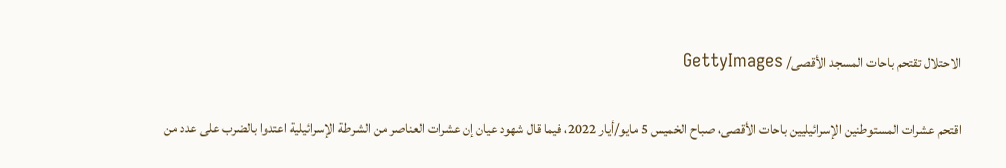الاحتلال تقتحم باحات المسجد الأقصى/ GettyImages

اقتحم عشرات المستوطنين الإسرائيليين باحات الأقصى، صباح الخميس 5 مايو/أيار 2022، فيما قال شهود عيان إن عشرات العناصر من الشرطة الإسرائيلية اعتدوا بالضرب على عدد من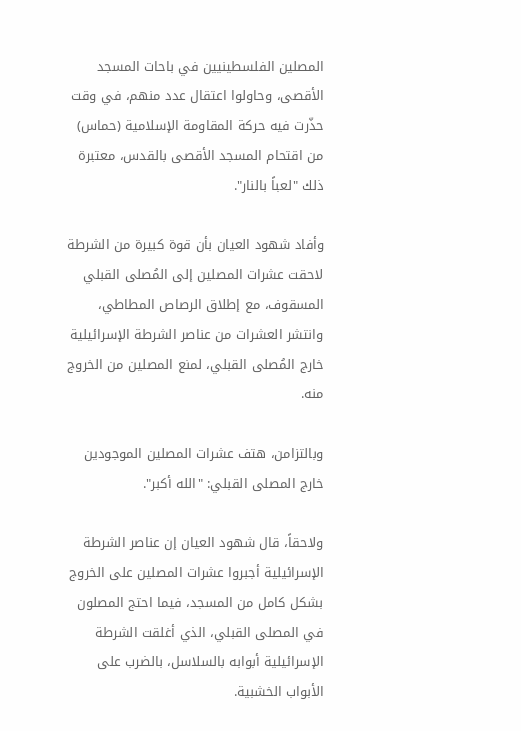المصلين الفلسطينيين في باحات المسجد الأقصى، وحاولوا اعتقال عدد منهم، في وقت حذّرت فيه حركة المقاومة الإسلامية (حماس) من اقتحام المسجد الأقصى بالقدس، معتبرة ذلك "لعباً بالنار".

وأفاد شهود العيان بأن قوة كبيرة من الشرطة لاحقت عشرات المصلين إلى المُصلى القبلي المسقوف، مع إطلاق الرصاص المطاطي، وانتشر العشرات من عناصر الشرطة الإسرائيلية خارج المُصلى القبلي، لمنع المصلين من الخروج منه.

وبالتزامن، هتف عشرات المصلين الموجودين خارج المصلى القبلي: "الله أكبر".

ولاحقاً، قال شهود العيان إن عناصر الشرطة الإسرائيلية أجبروا عشرات المصلين على الخروج بشكل كامل من المسجد، فيما احتج المصلون في المصلى القبلي، الذي أغلقت الشرطة الإسرائيلية أبوابه بالسلاسل، بالضرب على الأبواب الخشبية.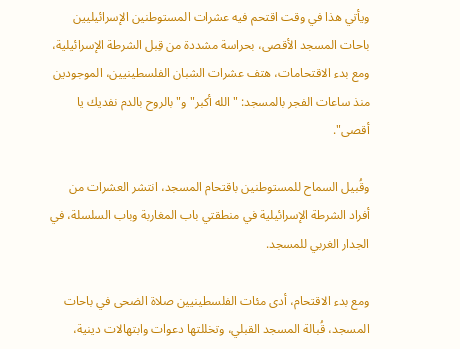ويأتي هذا في وقت اقتحم فيه عشرات المستوطنين الإسرائيليين باحات المسجد الأقصى، بحراسة مشددة من قِبل الشرطة الإسرائيلية، ومع بدء الاقتحامات، هتف عشرات الشبان الفلسطينيين، الموجودين منذ ساعات الفجر بالمسجد: "الله أكبر" و"بالروح بالدم نفديك يا أقصى".

وقُبيل السماح للمستوطنين باقتحام المسجد، انتشر العشرات من أفراد الشرطة الإسرائيلية في منطقتي باب المغاربة وباب السلسلة، في الجدار الغربي للمسجد.

ومع بدء الاقتحام، أدى مئات الفلسطينيين صلاة الضحى في باحات المسجد، قُبالة المسجد القبلي، وتخللتها دعوات وابتهالات دينية،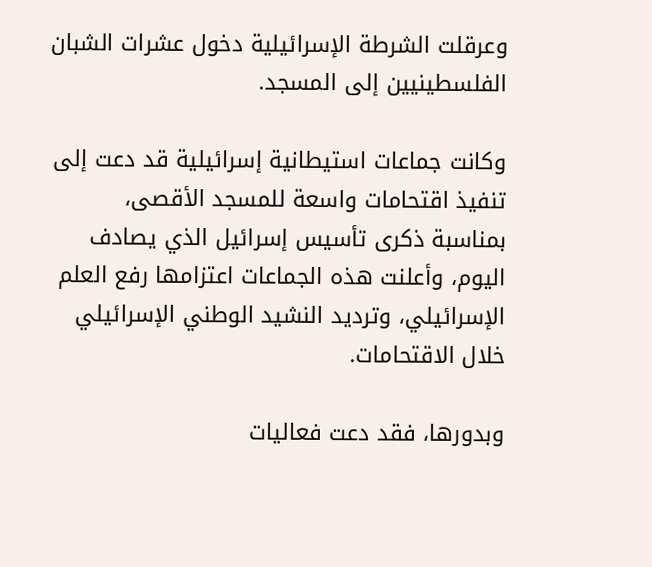وعرقلت الشرطة الإسرائيلية دخول عشرات الشبان الفلسطينيين إلى المسجد.

وكانت جماعات استيطانية إسرائيلية قد دعت إلى تنفيذ اقتحامات واسعة للمسجد الأقصى، بمناسبة ذكرى تأسيس إسرائيل الذي يصادف اليوم، وأعلنت هذه الجماعات اعتزامها رفع العلم الإسرائيلي، وترديد النشيد الوطني الإسرائيلي خلال الاقتحامات.

وبدورها، فقد دعت فعاليات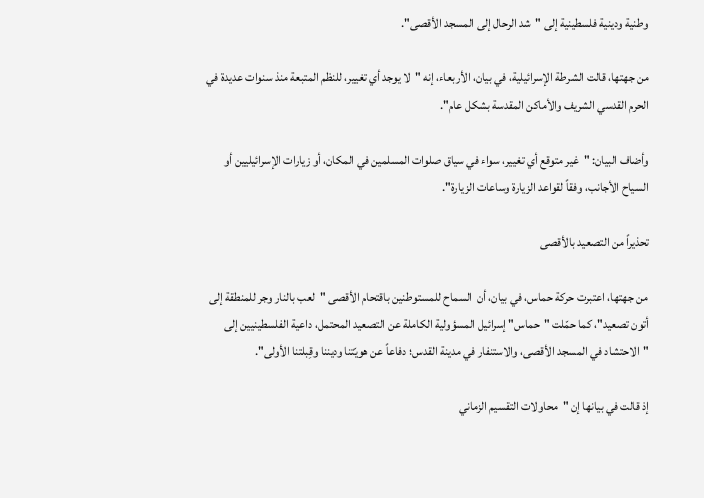وطنية ودينية فلسطينية إلى "شد الرحال إلى المسجد الأقصى".

من جهتها، قالت الشرطة الإسرائيلية، في بيان، الأربعاء، إنه "لا يوجد أي تغيير، للنظم المتبعة منذ سنوات عديدة في الحرم القدسي الشريف والأماكن المقدسة بشكل عام".

وأضاف البيان: "غير متوقع أي تغيير، سواء في سياق صلوات المسلمين في المكان، أو زيارات الإسرائيليين أو السياح الأجانب، وفقاً لقواعد الزيارة وساعات الزيارة".

تحذيراً من التصعيد بالأقصى

من جهتها، اعتبرت حركة حماس، في بيان، أن  السماح للمستوطنين باقتحام الأقصى "لعب بالنار وجر للمنطقة إلى أتون تصعيد"، كما حمّلت "حماس" إسرائيل المسؤولية الكاملة عن التصعيد المحتمل، داعية الفلسطينيين إلى "الاحتشاد في المسجد الأقصى، والاستنفار في مدينة القدس؛ دفاعاً عن هويّتنا وديننا وقِبلتنا الأولى".

إذ قالت في بيانها إن "محاولات التقسيم الزماني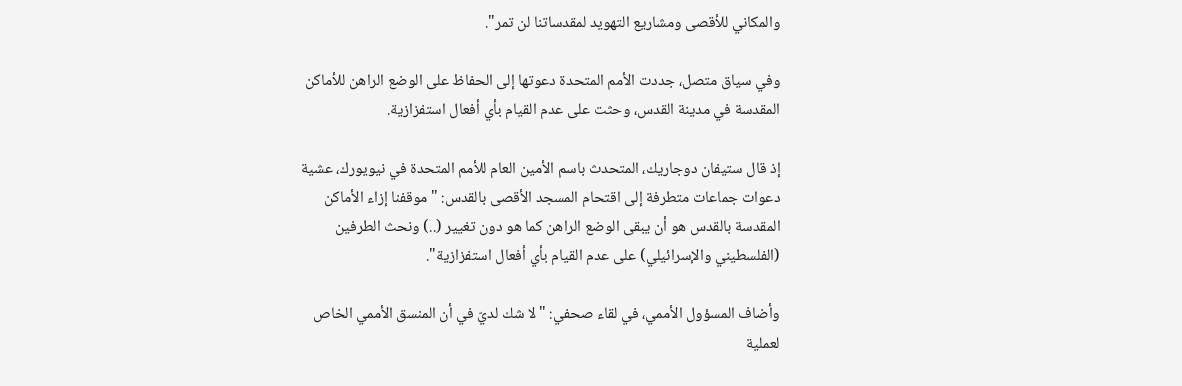والمكاني للأقصى ومشاريع التهويد لمقدساتنا لن تمر".

وفي سياق متصل، جددت الأمم المتحدة دعوتها إلى الحفاظ على الوضع الراهن للأماكن المقدسة في مدينة القدس، وحثت على عدم القيام بأي أفعال استفزازية.

إذ قال ستيفان دوجاريك، المتحدث باسم الأمين العام للأمم المتحدة في نيويورك، عشية دعوات جماعات متطرفة إلى اقتحام المسجد الأقصى بالقدس: "موقفنا إزاء الأماكن المقدسة بالقدس هو أن يبقى الوضع الراهن كما هو دون تغيير (..) ونحث الطرفين (الفلسطيني والإسرائيلي) على عدم القيام بأي أفعال استفزازية".

وأضاف المسؤول الأممي، في لقاء صحفي: "لا شك لديّ في أن المنسق الأممي الخاص لعملية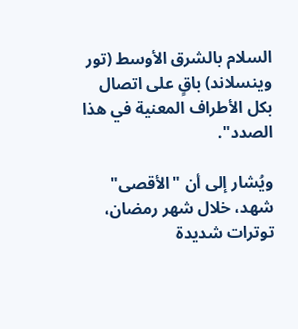السلام بالشرق الأوسط (تور وينسلاند) باقٍ على اتصال بكل الأطراف المعنية في هذا الصدد".

ويُشار إلى أن "الأقصى" شهد، خلال شهر رمضان، توترات شديدة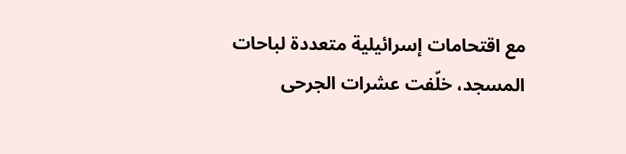مع اقتحامات إسرائيلية متعددة لباحات المسجد، خلّفت عشرات الجرحى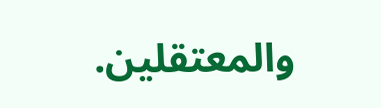والمعتقلين.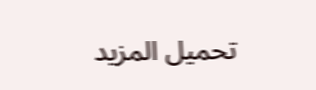تحميل المزيد